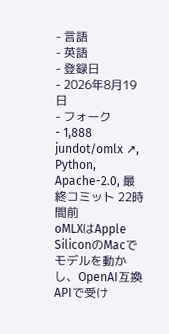- 言語
- 英語
- 登録日
- 2026年8月19日
- フォーク
- 1,888
jundot/omlx ↗, Python, Apache-2.0, 最終コミット 22時間前
oMLXはApple SiliconのMacでモデルを動かし、OpenAI互換APIで受け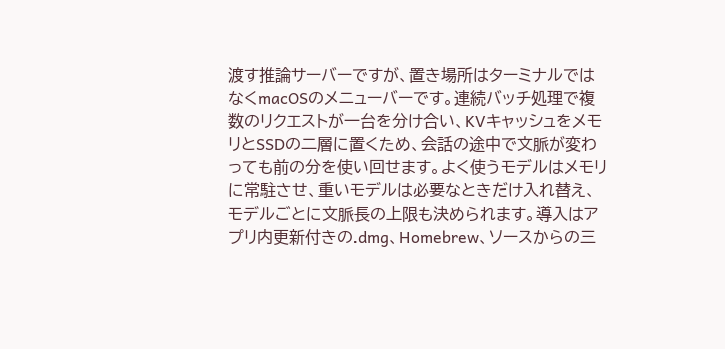渡す推論サーバーですが、置き場所はターミナルではなくmacOSのメニューバーです。連続バッチ処理で複数のリクエストが一台を分け合い、KVキャッシュをメモリとSSDの二層に置くため、会話の途中で文脈が変わっても前の分を使い回せます。よく使うモデルはメモリに常駐させ、重いモデルは必要なときだけ入れ替え、モデルごとに文脈長の上限も決められます。導入はアプリ内更新付きの.dmg、Homebrew、ソースからの三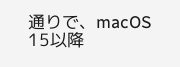通りで、macOS 15以降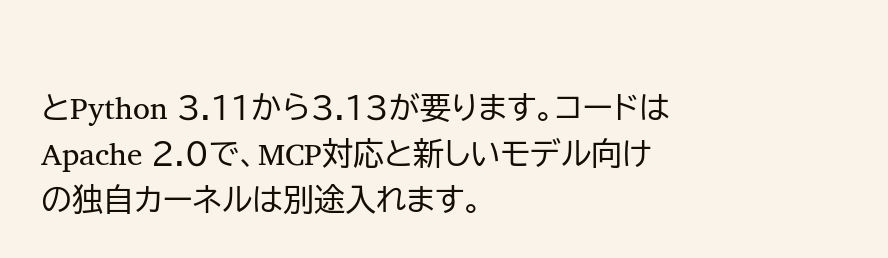とPython 3.11から3.13が要ります。コードはApache 2.0で、MCP対応と新しいモデル向けの独自カーネルは別途入れます。